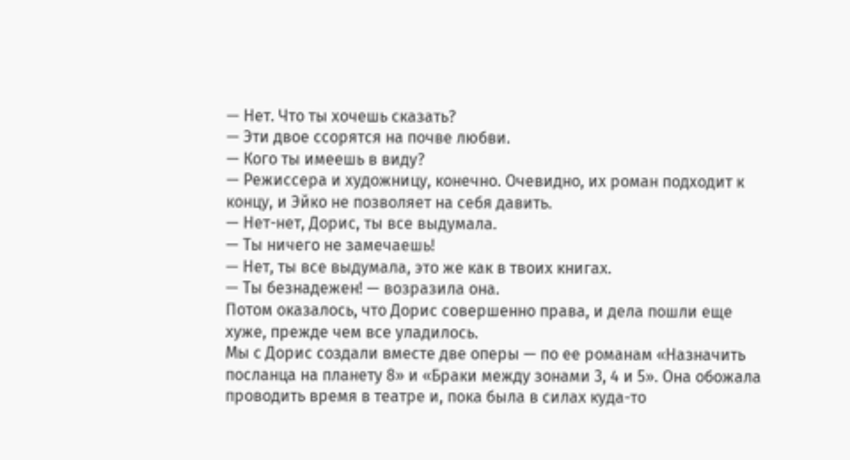— Нет. Что ты хочешь сказать?
— Эти двое ссорятся на почве любви.
— Кого ты имеешь в виду?
— Режиссера и художницу, конечно. Очевидно, их роман подходит к концу, и Эйко не позволяет на себя давить.
— Нет-нет, Дорис, ты все выдумала.
— Ты ничего не замечаешь!
— Нет, ты все выдумала, это же как в твоих книгах.
— Ты безнадежен! — возразила она.
Потом оказалось, что Дорис совершенно права, и дела пошли еще хуже, прежде чем все уладилось.
Мы с Дорис создали вместе две оперы — по ее романам «Назначить посланца на планету 8» и «Браки между зонами 3, 4 и 5». Она обожала проводить время в театре и, пока была в силах куда-то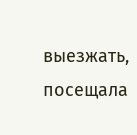выезжать, посещала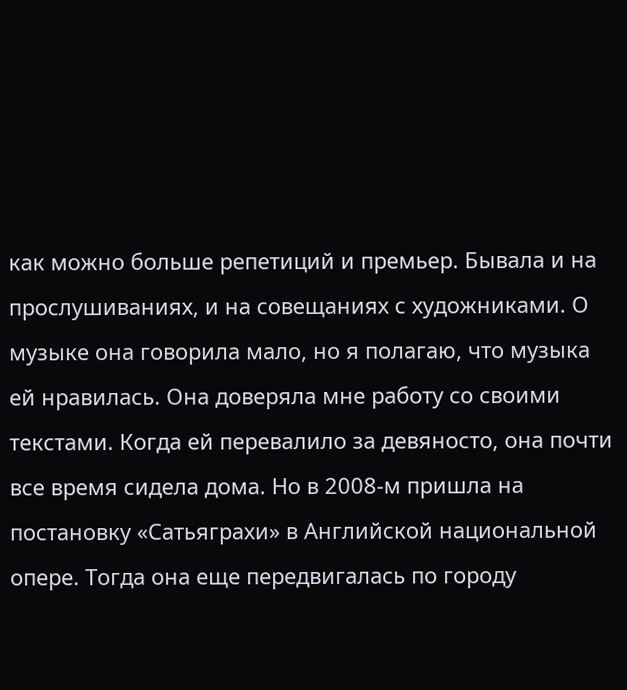как можно больше репетиций и премьер. Бывала и на прослушиваниях, и на совещаниях с художниками. О музыке она говорила мало, но я полагаю, что музыка ей нравилась. Она доверяла мне работу со своими текстами. Когда ей перевалило за девяносто, она почти все время сидела дома. Но в 2008-м пришла на постановку «Сатьяграхи» в Английской национальной опере. Тогда она еще передвигалась по городу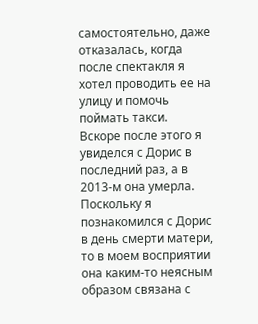самостоятельно, даже отказалась, когда после спектакля я хотел проводить ее на улицу и помочь поймать такси.
Вскоре после этого я увиделся с Дорис в последний раз, а в 2013-м она умерла. Поскольку я познакомился с Дорис в день смерти матери, то в моем восприятии она каким-то неясным образом связана с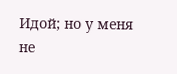Идой; но у меня не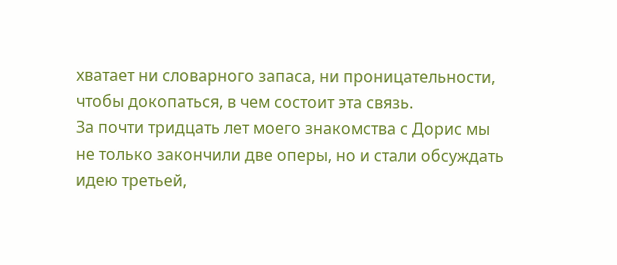хватает ни словарного запаса, ни проницательности, чтобы докопаться, в чем состоит эта связь.
За почти тридцать лет моего знакомства с Дорис мы не только закончили две оперы, но и стали обсуждать идею третьей,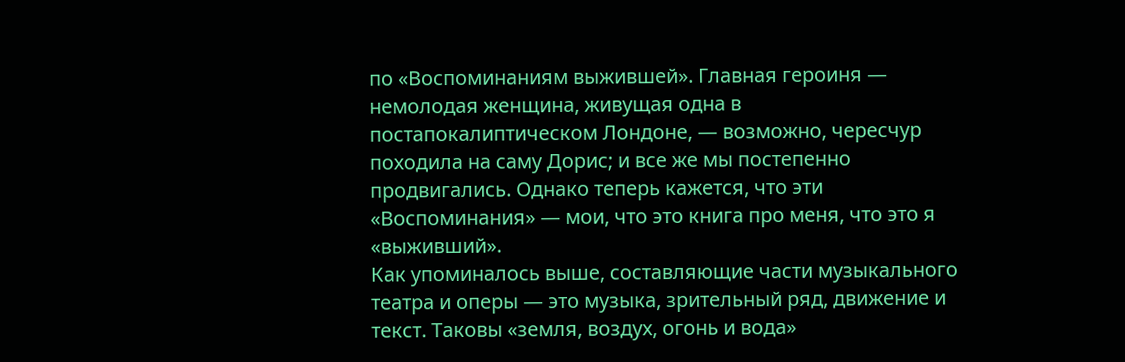по «Воспоминаниям выжившей». Главная героиня — немолодая женщина, живущая одна в постапокалиптическом Лондоне, — возможно, чересчур походила на саму Дорис; и все же мы постепенно продвигались. Однако теперь кажется, что эти «Воспоминания» — мои, что это книга про меня, что это я «выживший».
Как упоминалось выше, составляющие части музыкального театра и оперы — это музыка, зрительный ряд, движение и текст. Таковы «земля, воздух, огонь и вода»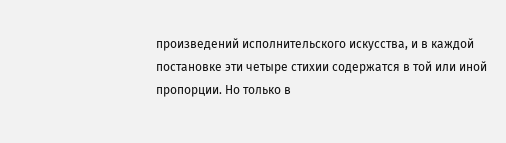произведений исполнительского искусства, и в каждой постановке эти четыре стихии содержатся в той или иной пропорции. Но только в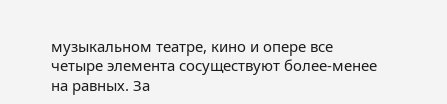музыкальном театре, кино и опере все четыре элемента сосуществуют более-менее на равных. За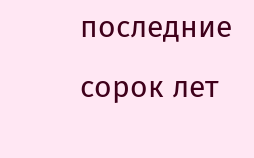последние сорок лет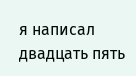я написал двадцать пять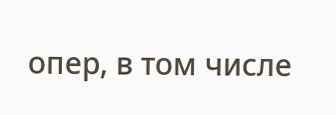опер, в том числе